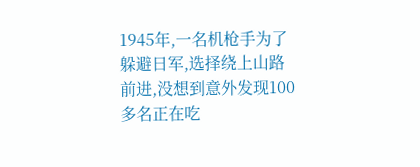1945年,一名机枪手为了躲避日军,选择绕上山路前进,没想到意外发现100多名正在吃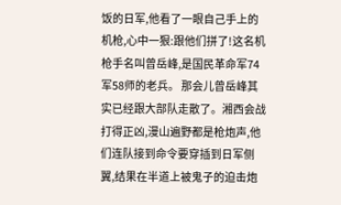饭的日军,他看了一眼自己手上的机枪,心中一狠:跟他们拼了!这名机枪手名叫曾岳峰,是国民革命军74军58师的老兵。 那会儿曾岳峰其实已经跟大部队走散了。湘西会战打得正凶,漫山遍野都是枪炮声,他们连队接到命令要穿插到日军侧翼,结果在半道上被鬼子的迫击炮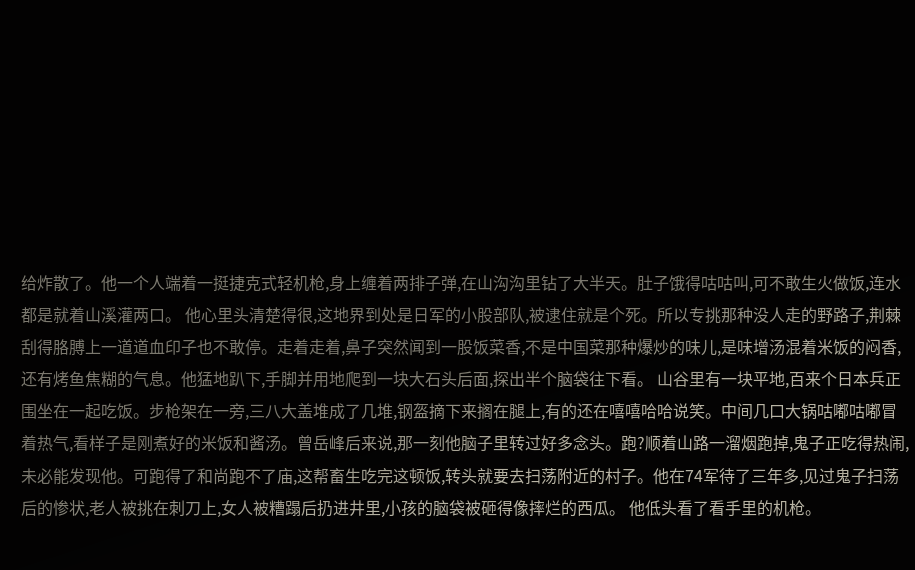给炸散了。他一个人端着一挺捷克式轻机枪,身上缠着两排子弹,在山沟沟里钻了大半天。肚子饿得咕咕叫,可不敢生火做饭,连水都是就着山溪灌两口。 他心里头清楚得很,这地界到处是日军的小股部队,被逮住就是个死。所以专挑那种没人走的野路子,荆棘刮得胳膊上一道道血印子也不敢停。走着走着,鼻子突然闻到一股饭菜香,不是中国菜那种爆炒的味儿,是味增汤混着米饭的闷香,还有烤鱼焦糊的气息。他猛地趴下,手脚并用地爬到一块大石头后面,探出半个脑袋往下看。 山谷里有一块平地,百来个日本兵正围坐在一起吃饭。步枪架在一旁,三八大盖堆成了几堆,钢盔摘下来搁在腿上,有的还在嘻嘻哈哈说笑。中间几口大锅咕嘟咕嘟冒着热气,看样子是刚煮好的米饭和酱汤。曾岳峰后来说,那一刻他脑子里转过好多念头。跑?顺着山路一溜烟跑掉,鬼子正吃得热闹,未必能发现他。可跑得了和尚跑不了庙,这帮畜生吃完这顿饭,转头就要去扫荡附近的村子。他在74军待了三年多,见过鬼子扫荡后的惨状,老人被挑在刺刀上,女人被糟蹋后扔进井里,小孩的脑袋被砸得像摔烂的西瓜。 他低头看了看手里的机枪。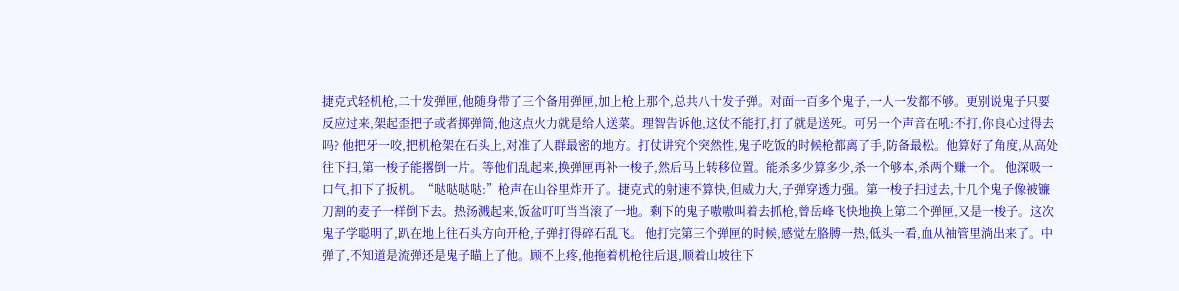捷克式轻机枪,二十发弹匣,他随身带了三个备用弹匣,加上枪上那个,总共八十发子弹。对面一百多个鬼子,一人一发都不够。更别说鬼子只要反应过来,架起歪把子或者掷弹筒,他这点火力就是给人送菜。理智告诉他,这仗不能打,打了就是送死。可另一个声音在吼:不打,你良心过得去吗? 他把牙一咬,把机枪架在石头上,对准了人群最密的地方。打仗讲究个突然性,鬼子吃饭的时候枪都离了手,防备最松。他算好了角度,从高处往下扫,第一梭子能撂倒一片。等他们乱起来,换弹匣再补一梭子,然后马上转移位置。能杀多少算多少,杀一个够本,杀两个赚一个。 他深吸一口气,扣下了扳机。“哒哒哒哒:”枪声在山谷里炸开了。捷克式的射速不算快,但威力大,子弹穿透力强。第一梭子扫过去,十几个鬼子像被镰刀割的麦子一样倒下去。热汤溅起来,饭盆叮叮当当滚了一地。剩下的鬼子嗷嗷叫着去抓枪,曾岳峰飞快地换上第二个弹匣,又是一梭子。这次鬼子学聪明了,趴在地上往石头方向开枪,子弹打得碎石乱飞。 他打完第三个弹匣的时候,感觉左胳膊一热,低头一看,血从袖管里淌出来了。中弹了,不知道是流弹还是鬼子瞄上了他。顾不上疼,他拖着机枪往后退,顺着山坡往下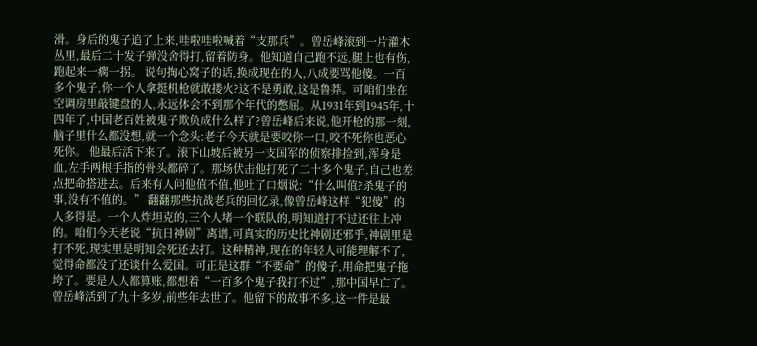滑。身后的鬼子追了上来,哇啦哇啦喊着“支那兵”。曾岳峰滚到一片灌木丛里,最后二十发子弹没舍得打,留着防身。他知道自己跑不远,腿上也有伤,跑起来一瘸一拐。 说句掏心窝子的话,换成现在的人,八成要骂他傻。一百多个鬼子,你一个人拿挺机枪就敢搂火?这不是勇敢,这是鲁莽。可咱们坐在空调房里敲键盘的人,永远体会不到那个年代的憋屈。从1931年到1945年,十四年了,中国老百姓被鬼子欺负成什么样了?曾岳峰后来说,他开枪的那一刻,脑子里什么都没想,就一个念头:老子今天就是要咬你一口,咬不死你也恶心死你。 他最后活下来了。滚下山坡后被另一支国军的侦察排捡到,浑身是血,左手两根手指的骨头都碎了。那场伏击他打死了二十多个鬼子,自己也差点把命搭进去。后来有人问他值不值,他吐了口烟说:“什么叫值?杀鬼子的事,没有不值的。” 翻翻那些抗战老兵的回忆录,像曾岳峰这样“犯傻”的人多得是。一个人炸坦克的,三个人堵一个联队的,明知道打不过还往上冲的。咱们今天老说“抗日神剧”离谱,可真实的历史比神剧还邪乎,神剧里是打不死,现实里是明知会死还去打。这种精神,现在的年轻人可能理解不了,觉得命都没了还谈什么爱国。可正是这群“不要命”的傻子,用命把鬼子拖垮了。要是人人都算账,都想着“一百多个鬼子我打不过”,那中国早亡了。 曾岳峰活到了九十多岁,前些年去世了。他留下的故事不多,这一件是最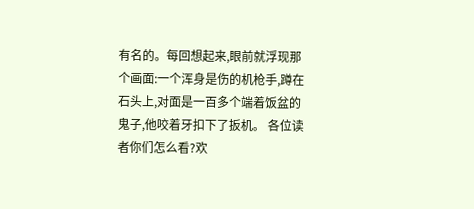有名的。每回想起来,眼前就浮现那个画面:一个浑身是伤的机枪手,蹲在石头上,对面是一百多个端着饭盆的鬼子,他咬着牙扣下了扳机。 各位读者你们怎么看?欢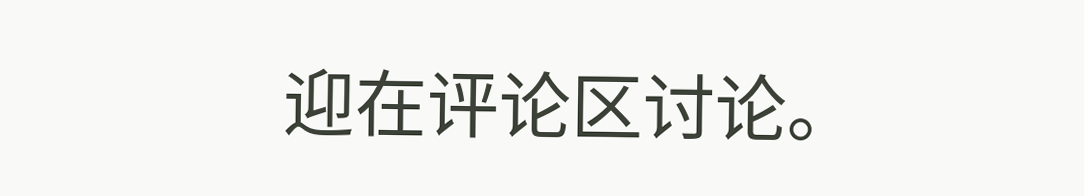迎在评论区讨论。